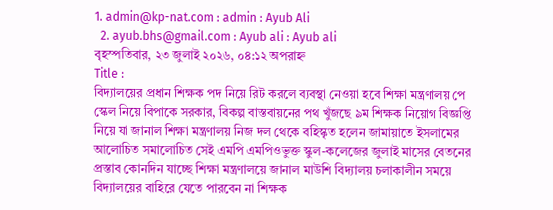1. admin@kp-nat.com : admin : Ayub Ali
  2. ayub.bhs@gmail.com : Ayub ali : Ayub ali
বৃহস্পতিবার, ২৩ জুলাই ২০২৬, ০৪:১২ অপরাহ্ন
Title :
বিদ্যালয়ের প্রধান শিক্ষক পদ নিয়ে রিট করলে ব্যবস্থা নেওয়া হবে শিক্ষা মন্ত্রণালয় পে স্কেল নিয়ে বিপাকে সরকার, বিকল্প বাস্তবায়নের পথ খুঁজছে ৯ম শিক্ষক নিয়োগ বিজ্ঞপ্তি নিয়ে যা জানাল শিক্ষা মন্ত্রণালয় নিজ দল থেকে বহিস্কৃত হলেন জামায়াতে ইসলামের আলোচিত সমালোচিত সেই এমপি এমপিওভুক্ত স্কুল-কলেজের জুলাই মাসের বেতনের প্রস্তাব কোনদিন যাচ্ছে শিক্ষা মন্ত্রণালয়ে জানাল মাউশি বিদ্যালয় চলাকালীন সময়ে বিদ্যালয়ের বাহিরে যেতে পারবেন না শিক্ষক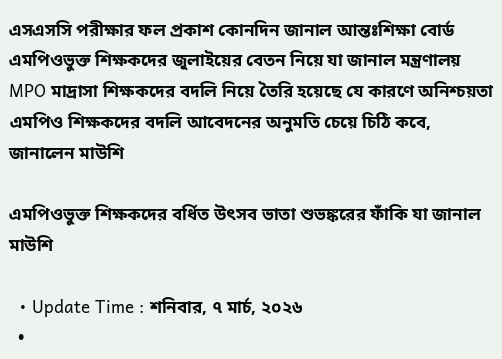এসএসসি পরীক্ষার ফল প্রকাশ কোনদিন জানাল আন্তঃশিক্ষা বোর্ড এমপিওভুক্ত শিক্ষকদের জুলাইয়ের বেতন নিয়ে যা জানাল মন্ত্রণালয় MPO মাদ্রাসা শিক্ষকদের বদলি নিয়ে তৈরি হয়েছে যে কারণে অনিশ্চয়তা এমপিও শিক্ষকদের বদলি আবেদনের অনুমতি চেয়ে চিঠি কবে, জানালেন মাউশি

এমপিওভুক্ত শিক্ষকদের বর্ধিত উৎসব ভাতা শুভঙ্করের ফাঁকি যা জানাল মাউশি

  • Update Time : শনিবার, ৭ মার্চ, ২০২৬
  •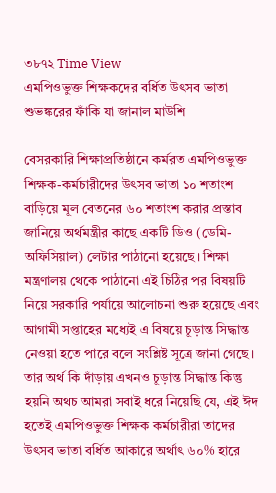৩৮৭২ Time View
এমপিওভুক্ত শিক্ষকদের বর্ধিত উৎসব ভাতা শুভঙ্করের ফাঁকি যা জানাল মাউশি

বেসরকারি শিক্ষাপ্রতিষ্ঠানে কর্মরত এমপিওভুক্ত শিক্ষক-কর্মচারীদের উৎসব ভাতা ১০ শতাংশ বাড়িয়ে মূল বেতনের ৬০ শতাংশ করার প্রস্তাব জানিয়ে অর্থমন্ত্রীর কাছে একটি ডিও (ডেমি-অফিসিয়াল) লেটার পাঠানো হয়েছে। শিক্ষা মন্ত্রণালয় থেকে পাঠানো এই চিঠির পর বিষয়টি নিয়ে সরকারি পর্যায়ে আলোচনা শুরু হয়েছে এবং আগামী সপ্তাহের মধ্যেই এ বিষয়ে চূড়ান্ত সিদ্ধান্ত নেওয়া হতে পারে বলে সংশ্লিষ্ট সূত্রে জানা গেছে। তার অর্থ কি দাঁড়ায় এখনও চূড়ান্ত সিদ্ধান্ত কিন্তু হয়নি অথচ আমরা সবাই ধরে নিয়েছি যে, এই ঈদ হতেই এমপিওভুক্ত শিক্ষক কর্মচারীরা তাদের উৎসব ভাতা বর্ধিত আকারে অর্থাৎ ৬০% হারে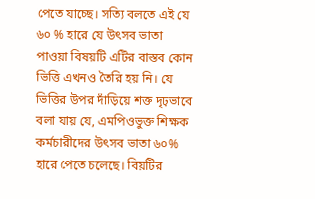পেতে যাচ্ছে। সত্যি বলতে এই যে ৬০ % হারে যে উৎসব ভাতা পাওয়া বিষয়টি এটির বাস্তব কোন ভিত্তি এখনও তৈরি হয় নি। যে ভিত্তির উপর দাঁড়িয়ে শক্ত দৃঢ়ভাবে বলা যায় যে, এমপিওভুক্ত শিক্ষক কর্মচারীদের উৎসব ভাতা ৬০% হারে পেতে চলেছে। বিয়টির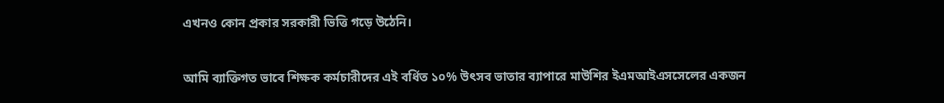এখনও কোন প্রকার সরকারী ভিত্তি গড়ে উঠেনি।

আমি ব্যাক্তিগত ভাবে শিক্ষক কর্মচারীদের এই বর্ধিত ১০% উৎসব ভাতার ব্যাপারে মাউশির ইএমআইএসসেলের একজন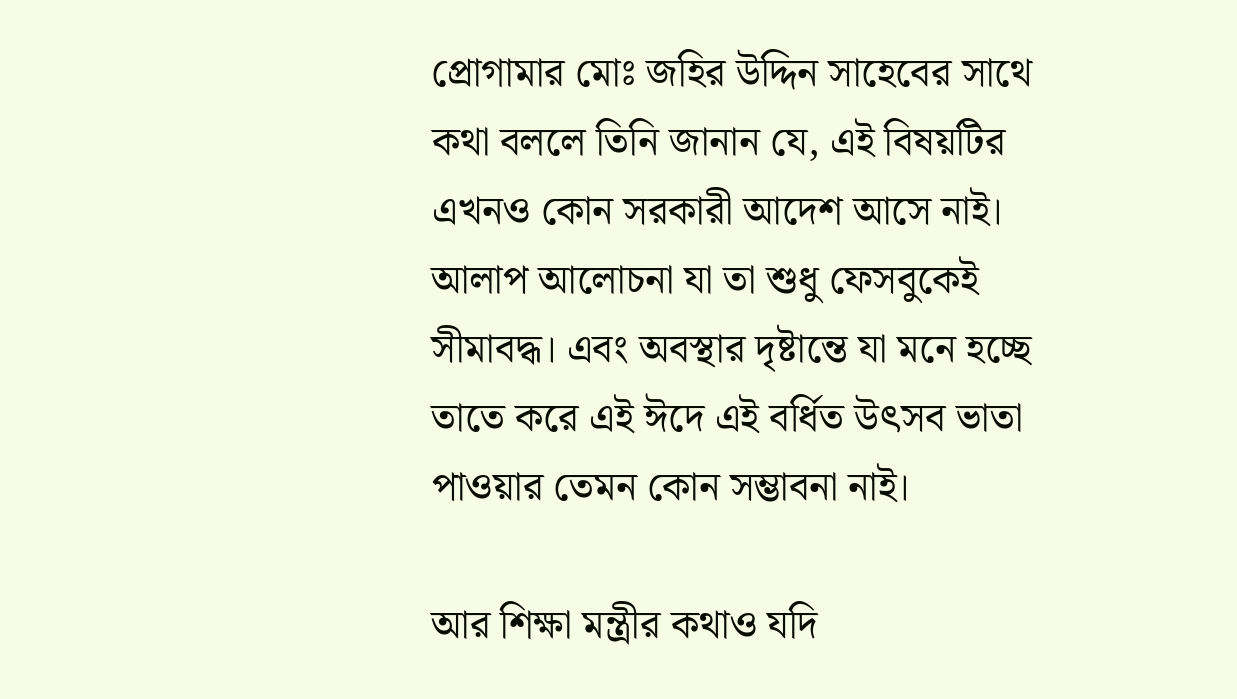প্রোগামার মোঃ জহির উদ্দিন সাহেবের সাথে কথা বললে তিনি জানান যে, এই বিষয়টির এখনও কোন সরকারী আদেশ আসে নাই। আলাপ আলোচনা যা তা শুধু ফেসবুকেই সীমাবদ্ধ। এবং অবস্থার দৃষ্টান্তে যা মনে হচ্ছে তাতে করে এই ঈদে এই বর্ধিত উৎসব ভাতা পাওয়ার তেমন কোন সম্ভাবনা নাই।

আর শিক্ষা মন্ত্রীর কথাও যদি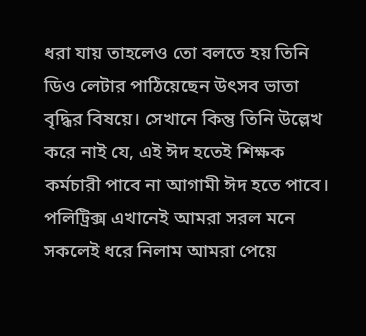ধরা যায় তাহলেও তো বলতে হয় তিনি ডিও লেটার পাঠিয়েছেন উৎসব ভাতা বৃদ্ধির বিষয়ে। সেখানে কিন্তু তিনি উল্লেখ করে নাই যে, এই ঈদ হতেই শিক্ষক কর্মচারী পাবে না আগামী ঈদ হতে পাবে। পলিট্রিক্স এখানেই আমরা সরল মনে সকলেই ধরে নিলাম আমরা পেয়ে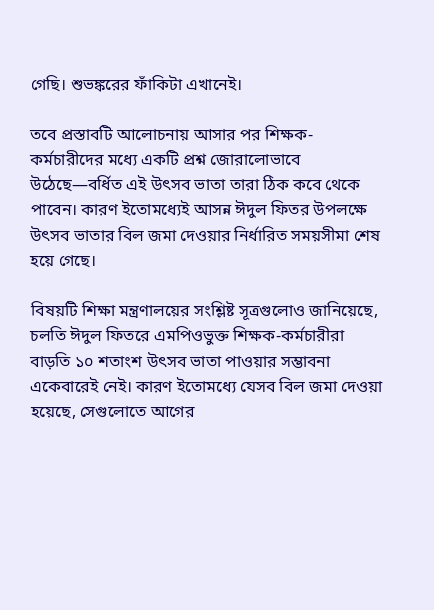গেছি। শুভঙ্করের ফাঁকিটা এখানেই।

তবে প্রস্তাবটি আলোচনায় আসার পর শিক্ষক-কর্মচারীদের মধ্যে একটি প্রশ্ন জোরালোভাবে উঠেছে—বর্ধিত এই উৎসব ভাতা তারা ঠিক কবে থেকে পাবেন। কারণ ইতোমধ্যেই আসন্ন ঈদুল ফিতর উপলক্ষে উৎসব ভাতার বিল জমা দেওয়ার নির্ধারিত সময়সীমা শেষ হয়ে গেছে।

বিষয়টি শিক্ষা মন্ত্রণালয়ের সংশ্লিষ্ট সূত্রগুলোও জানিয়েছে, চলতি ঈদুল ফিতরে এমপিওভুক্ত শিক্ষক-কর্মচারীরা বাড়তি ১০ শতাংশ উৎসব ভাতা পাওয়ার সম্ভাবনা একেবারেই নেই। কারণ ইতোমধ্যে যেসব বিল জমা দেওয়া হয়েছে, সেগুলোতে আগের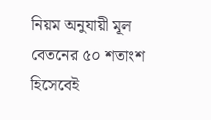নিয়ম অনুযায়ী মূল বেতনের ৫০ শতাংশ হিসেবেই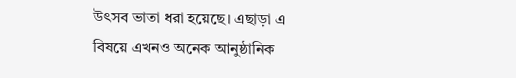উৎসব ভাতা ধরা হয়েছে। এছাড়া এ বিষয়ে এখনও অনেক আনুষ্ঠানিক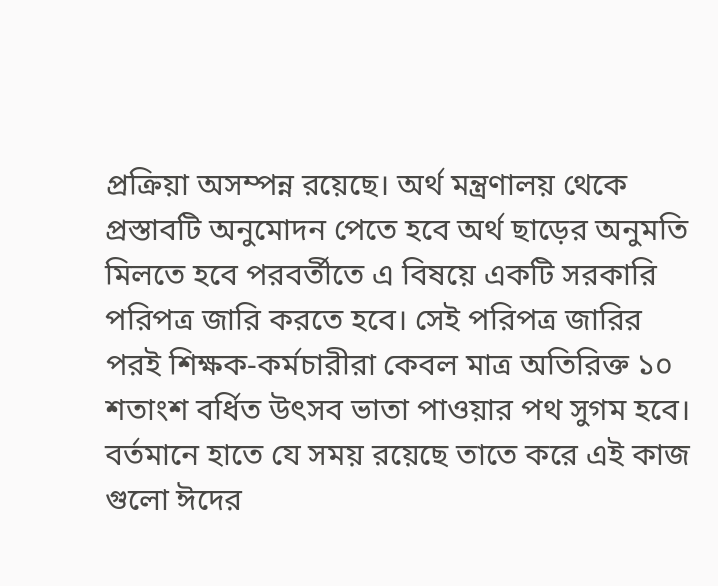প্রক্রিয়া অসম্পন্ন রয়েছে। অর্থ মন্ত্রণালয় থেকে প্রস্তাবটি অনুমোদন পেতে হবে অর্থ ছাড়ের অনুমতি মিলতে হবে পরবর্তীতে এ বিষয়ে একটি সরকারি পরিপত্র জারি করতে হবে। সেই পরিপত্র জারির পরই শিক্ষক-কর্মচারীরা কেবল মাত্র অতিরিক্ত ১০ শতাংশ বর্ধিত উৎসব ভাতা পাওয়ার পথ সুগম হবে। বর্তমানে হাতে যে সময় রয়েছে তাতে করে এই কাজ গুলো ঈদের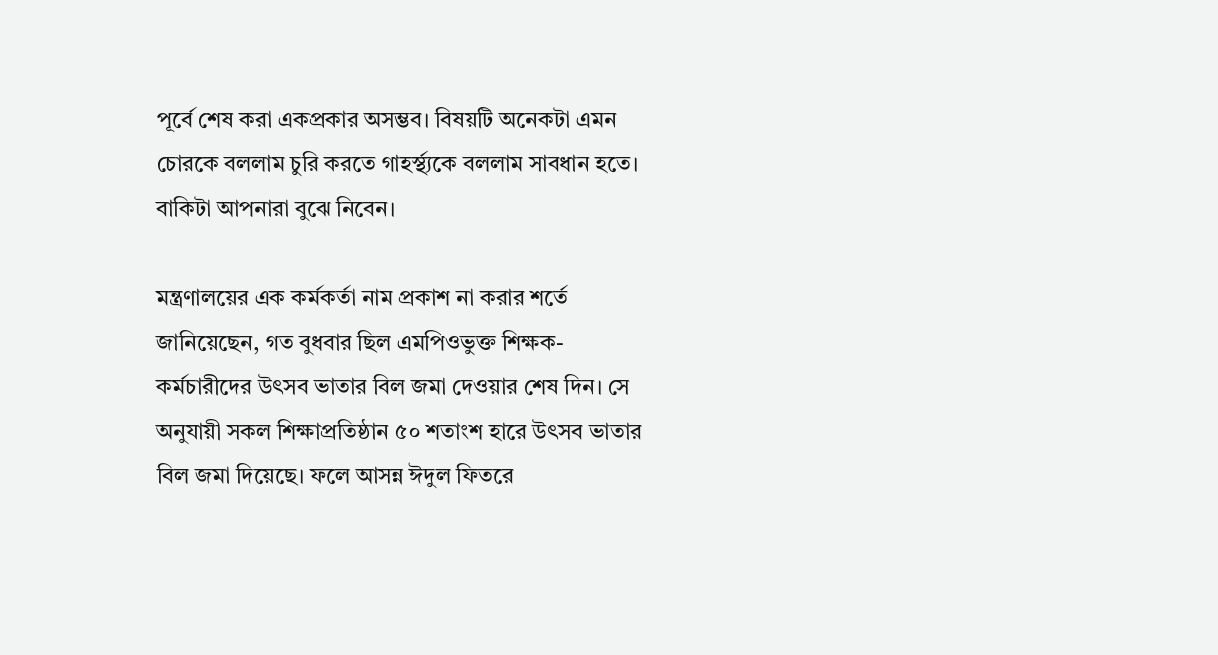পূর্বে শেষ করা একপ্রকার অসম্ভব। বিষয়টি অনেকটা এমন চোরকে বললাম চুরি করতে গাহর্স্থ্যকে বললাম সাবধান হতে। বাকিটা আপনারা বুঝে নিবেন।

মন্ত্রণালয়ের এক কর্মকর্তা নাম প্রকাশ না করার শর্তে জানিয়েছেন, গত বুধবার ছিল এমপিওভুক্ত শিক্ষক-কর্মচারীদের উৎসব ভাতার বিল জমা দেওয়ার শেষ দিন। সে অনুযায়ী সকল শিক্ষাপ্রতিষ্ঠান ৫০ শতাংশ হারে উৎসব ভাতার বিল জমা দিয়েছে। ফলে আসন্ন ঈদুল ফিতরে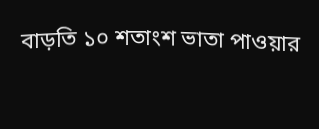বাড়তি ১০ শতাংশ ভাতা পাওয়ার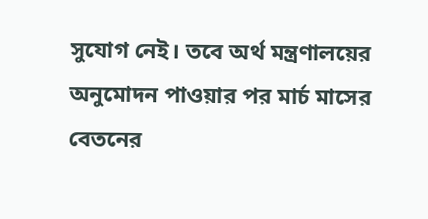সুযোগ নেই। তবে অর্থ মন্ত্রণালয়ের অনুমোদন পাওয়ার পর মার্চ মাসের বেতনের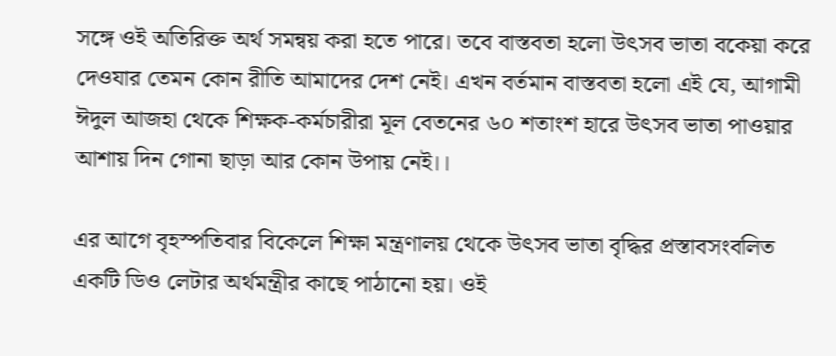সঙ্গে ওই অতিরিক্ত অর্থ সমন্বয় করা হতে পারে। তবে বাস্তবতা হলো উৎসব ভাতা বকেয়া করে দেওযার তেমন কোন রীতি আমাদের দেশ নেই। এখন বর্তমান বাস্তবতা হলো এই যে, আগামী ঈদুল আজহা থেকে শিক্ষক-কর্মচারীরা মূল বেতনের ৬০ শতাংশ হারে উৎসব ভাতা পাওয়ার আশায় দিন গোনা ছাড়া আর কোন উপায় নেই।।

এর আগে বৃহস্পতিবার বিকেলে শিক্ষা মন্ত্রণালয় থেকে উৎসব ভাতা বৃদ্ধির প্রস্তাবসংবলিত একটি ডিও লেটার অর্থমন্ত্রীর কাছে পাঠানো হয়। ওই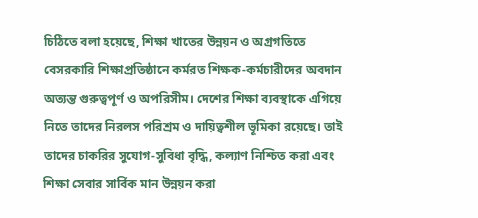চিঠিতে বলা হয়েছে, শিক্ষা খাতের উন্নয়ন ও অগ্রগতিতে বেসরকারি শিক্ষাপ্রতিষ্ঠানে কর্মরত শিক্ষক-কর্মচারীদের অবদান অত্যন্ত গুরুত্বপূর্ণ ও অপরিসীম। দেশের শিক্ষা ব্যবস্থাকে এগিয়ে নিতে তাদের নিরলস পরিশ্রম ও দায়িত্বশীল ভূমিকা রয়েছে। তাই তাদের চাকরির সুযোগ-সুবিধা বৃদ্ধি, কল্যাণ নিশ্চিত করা এবং শিক্ষা সেবার সার্বিক মান উন্নয়ন করা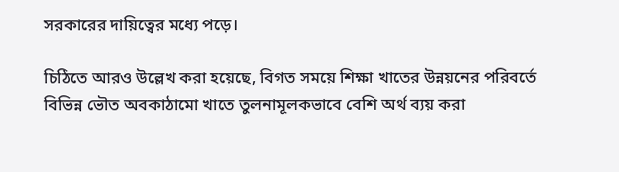সরকারের দায়িত্বের মধ্যে পড়ে।

চিঠিতে আরও উল্লেখ করা হয়েছে, বিগত সময়ে শিক্ষা খাতের উন্নয়নের পরিবর্তে বিভিন্ন ভৌত অবকাঠামো খাতে তুলনামূলকভাবে বেশি অর্থ ব্যয় করা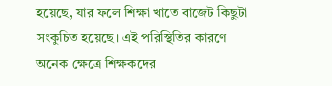হয়েছে, যার ফলে শিক্ষা খাতে বাজেট কিছুটা সংকুচিত হয়েছে। এই পরিস্থিতির কারণে অনেক ক্ষেত্রে শিক্ষকদের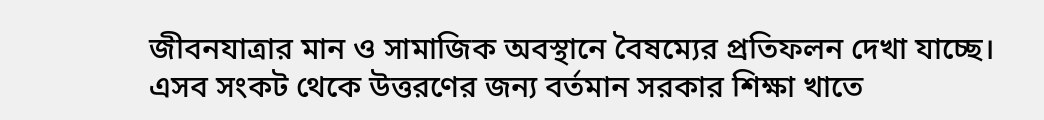জীবনযাত্রার মান ও সামাজিক অবস্থানে বৈষম্যের প্রতিফলন দেখা যাচ্ছে। এসব সংকট থেকে উত্তরণের জন্য বর্তমান সরকার শিক্ষা খাতে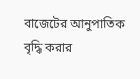বাজেটের আনুপাতিক বৃদ্ধি করার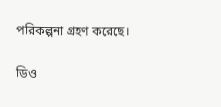পরিকল্পনা গ্রহণ করেছে।

ডিও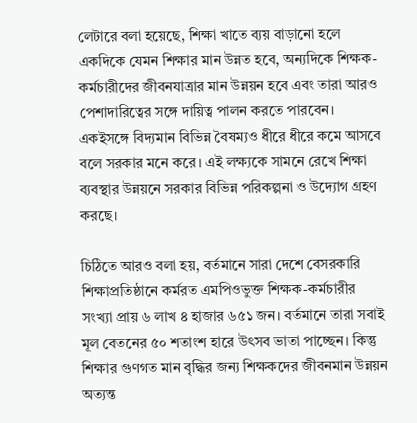লেটারে বলা হয়েছে, শিক্ষা খাতে ব্যয় বাড়ানো হলে একদিকে যেমন শিক্ষার মান উন্নত হবে, অন্যদিকে শিক্ষক-কর্মচারীদের জীবনযাত্রার মান উন্নয়ন হবে এবং তারা আরও পেশাদারিত্বের সঙ্গে দায়িত্ব পালন করতে পারবেন। একইসঙ্গে বিদ্যমান বিভিন্ন বৈষম্যও ধীরে ধীরে কমে আসবে বলে সরকার মনে করে। এই লক্ষ্যকে সামনে রেখে শিক্ষা ব্যবস্থার উন্নয়নে সরকার বিভিন্ন পরিকল্পনা ও উদ্যোগ গ্রহণ করছে।

চিঠিতে আরও বলা হয়, বর্তমানে সারা দেশে বেসরকারি শিক্ষাপ্রতিষ্ঠানে কর্মরত এমপিওভুক্ত শিক্ষক-কর্মচারীর সংখ্যা প্রায় ৬ লাখ ৪ হাজার ৬৫১ জন। বর্তমানে তারা সবাই মূল বেতনের ৫০ শতাংশ হারে উৎসব ভাতা পাচ্ছেন। কিন্তু শিক্ষার গুণগত মান বৃদ্ধির জন্য শিক্ষকদের জীবনমান উন্নয়ন অত্যন্ত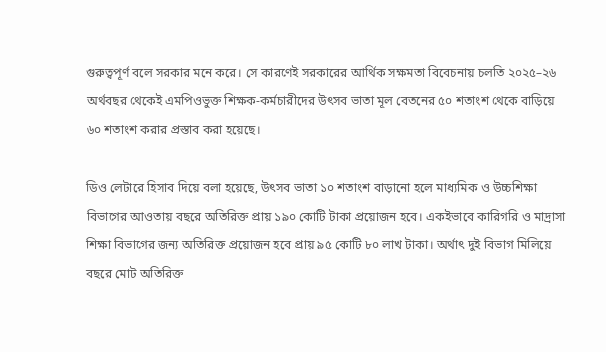গুরুত্বপূর্ণ বলে সরকার মনে করে। সে কারণেই সরকারের আর্থিক সক্ষমতা বিবেচনায় চলতি ২০২৫–২৬ অর্থবছর থেকেই এমপিওভুক্ত শিক্ষক-কর্মচারীদের উৎসব ভাতা মূল বেতনের ৫০ শতাংশ থেকে বাড়িয়ে ৬০ শতাংশ করার প্রস্তাব করা হয়েছে।

ডিও লেটারে হিসাব দিয়ে বলা হয়েছে, উৎসব ভাতা ১০ শতাংশ বাড়ানো হলে মাধ্যমিক ও উচ্চশিক্ষা বিভাগের আওতায় বছরে অতিরিক্ত প্রায় ১৯০ কোটি টাকা প্রয়োজন হবে। একইভাবে কারিগরি ও মাদ্রাসা শিক্ষা বিভাগের জন্য অতিরিক্ত প্রয়োজন হবে প্রায় ৯৫ কোটি ৮০ লাখ টাকা। অর্থাৎ দুই বিভাগ মিলিয়ে বছরে মোট অতিরিক্ত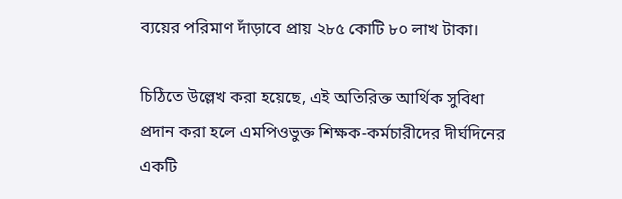ব্যয়ের পরিমাণ দাঁড়াবে প্রায় ২৮৫ কোটি ৮০ লাখ টাকা।

চিঠিতে উল্লেখ করা হয়েছে, এই অতিরিক্ত আর্থিক সুবিধা প্রদান করা হলে এমপিওভুক্ত শিক্ষক-কর্মচারীদের দীর্ঘদিনের একটি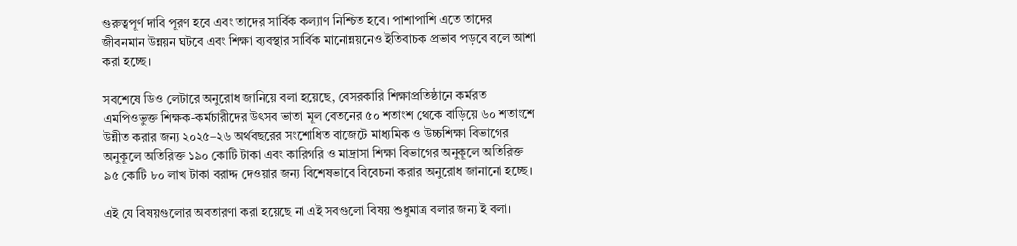গুরুত্বপূর্ণ দাবি পূরণ হবে এবং তাদের সার্বিক কল্যাণ নিশ্চিত হবে। পাশাপাশি এতে তাদের জীবনমান উন্নয়ন ঘটবে এবং শিক্ষা ব্যবস্থার সার্বিক মানোন্নয়নেও ইতিবাচক প্রভাব পড়বে বলে আশা করা হচ্ছে।

সবশেষে ডিও লেটারে অনুরোধ জানিয়ে বলা হয়েছে, বেসরকারি শিক্ষাপ্রতিষ্ঠানে কর্মরত এমপিওভুক্ত শিক্ষক-কর্মচারীদের উৎসব ভাতা মূল বেতনের ৫০ শতাংশ থেকে বাড়িয়ে ৬০ শতাংশে উন্নীত করার জন্য ২০২৫–২৬ অর্থবছরের সংশোধিত বাজেটে মাধ্যমিক ও উচ্চশিক্ষা বিভাগের অনুকূলে অতিরিক্ত ১৯০ কোটি টাকা এবং কারিগরি ও মাদ্রাসা শিক্ষা বিভাগের অনুকূলে অতিরিক্ত ৯৫ কোটি ৮০ লাখ টাকা বরাদ্দ দেওয়ার জন্য বিশেষভাবে বিবেচনা করার অনুরোধ জানানো হচ্ছে।

এই যে বিষয়গুলোর অবতারণা করা হয়েছে না এই সবগুলো বিষয় শুধুমাত্র বলার জন্য ই বলা।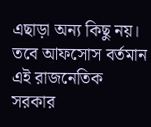এছাড়া অন্য কিছু নয়। তবে আফসোস বর্তমান এই রাজনেতিক সরকার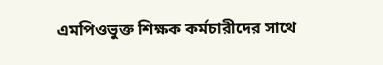এমপিওভুক্ত শিক্ষক কর্মচারীদের সাথে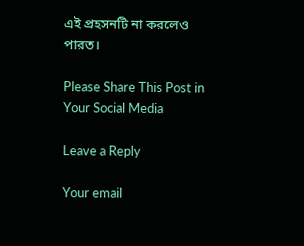এই প্রহসনটি না করলেও পারত।

Please Share This Post in Your Social Media

Leave a Reply

Your email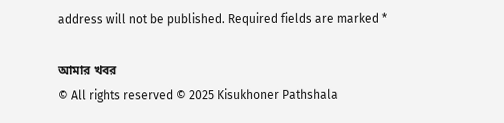address will not be published. Required fields are marked *

আমার খবর
© All rights reserved © 2025 Kisukhoner Pathshala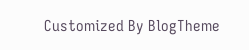Customized By BlogTheme